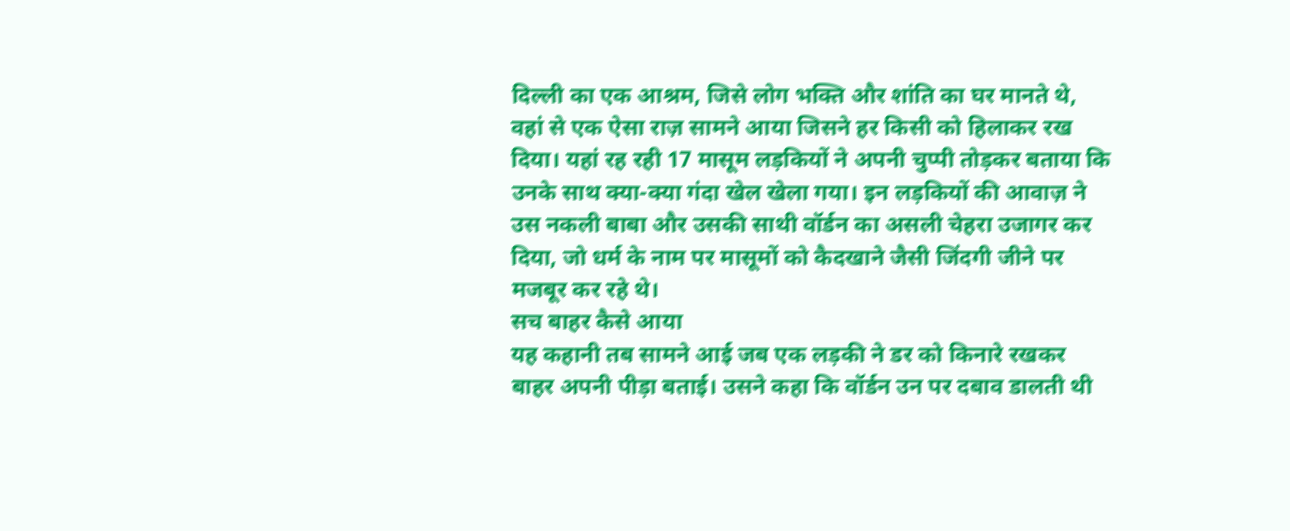दिल्ली का एक आश्रम, जिसे लोग भक्ति और शांति का घर मानते थे, वहां से एक ऐसा राज़ सामने आया जिसने हर किसी को हिलाकर रख दिया। यहां रह रही 17 मासूम लड़कियों ने अपनी चुप्पी तोड़कर बताया कि उनके साथ क्या-क्या गंदा खेल खेला गया। इन लड़कियों की आवाज़ ने उस नकली बाबा और उसकी साथी वॉर्डन का असली चेहरा उजागर कर दिया, जो धर्म के नाम पर मासूमों को कैदखाने जैसी जिंदगी जीने पर मजबूर कर रहे थे।
सच बाहर कैसे आया
यह कहानी तब सामने आई जब एक लड़की ने डर को किनारे रखकर बाहर अपनी पीड़ा बताई। उसने कहा कि वॉर्डन उन पर दबाव डालती थी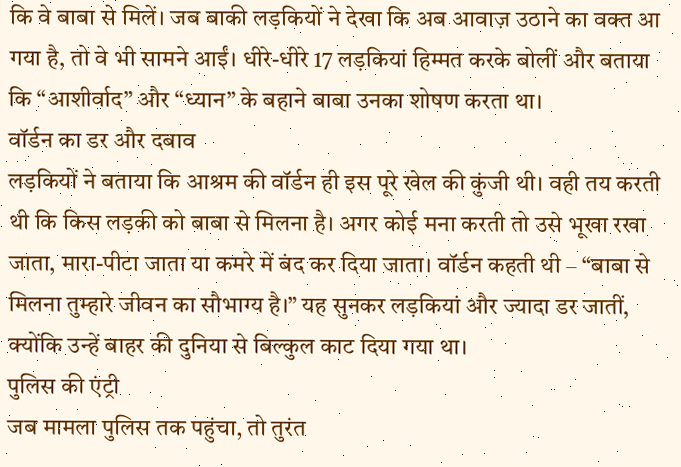कि वे बाबा से मिलें। जब बाकी लड़कियों ने देखा कि अब आवाज़ उठाने का वक्त आ गया है, तो वे भी सामने आईं। धीरे-धीरे 17 लड़कियां हिम्मत करके बोलीं और बताया कि “आशीर्वाद” और “ध्यान” के बहाने बाबा उनका शोषण करता था।
वॉर्डन का डर और दबाव
लड़कियों ने बताया कि आश्रम की वॉर्डन ही इस पूरे खेल की कुंजी थी। वही तय करती थी कि किस लड़की को बाबा से मिलना है। अगर कोई मना करती तो उसे भूखा रखा जाता, मारा-पीटा जाता या कमरे में बंद कर दिया जाता। वॉर्डन कहती थी – “बाबा से मिलना तुम्हारे जीवन का सौभाग्य है।” यह सुनकर लड़कियां और ज्यादा डर जातीं, क्योंकि उन्हें बाहर की दुनिया से बिल्कुल काट दिया गया था।
पुलिस की एंट्री
जब मामला पुलिस तक पहुंचा, तो तुरंत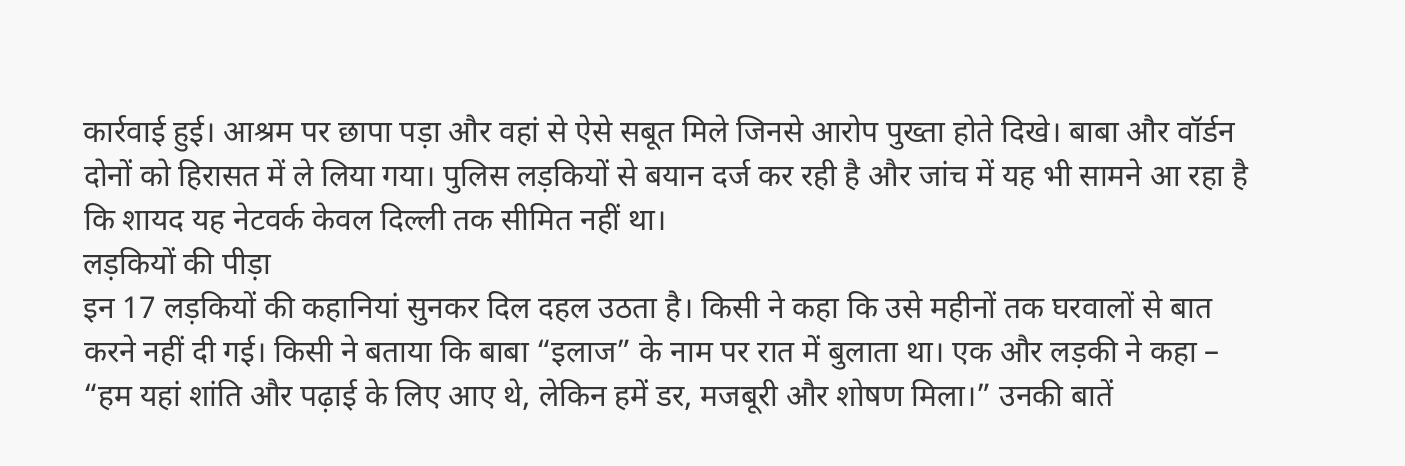कार्रवाई हुई। आश्रम पर छापा पड़ा और वहां से ऐसे सबूत मिले जिनसे आरोप पुख्ता होते दिखे। बाबा और वॉर्डन दोनों को हिरासत में ले लिया गया। पुलिस लड़कियों से बयान दर्ज कर रही है और जांच में यह भी सामने आ रहा है कि शायद यह नेटवर्क केवल दिल्ली तक सीमित नहीं था।
लड़कियों की पीड़ा
इन 17 लड़कियों की कहानियां सुनकर दिल दहल उठता है। किसी ने कहा कि उसे महीनों तक घरवालों से बात करने नहीं दी गई। किसी ने बताया कि बाबा “इलाज” के नाम पर रात में बुलाता था। एक और लड़की ने कहा – “हम यहां शांति और पढ़ाई के लिए आए थे, लेकिन हमें डर, मजबूरी और शोषण मिला।” उनकी बातें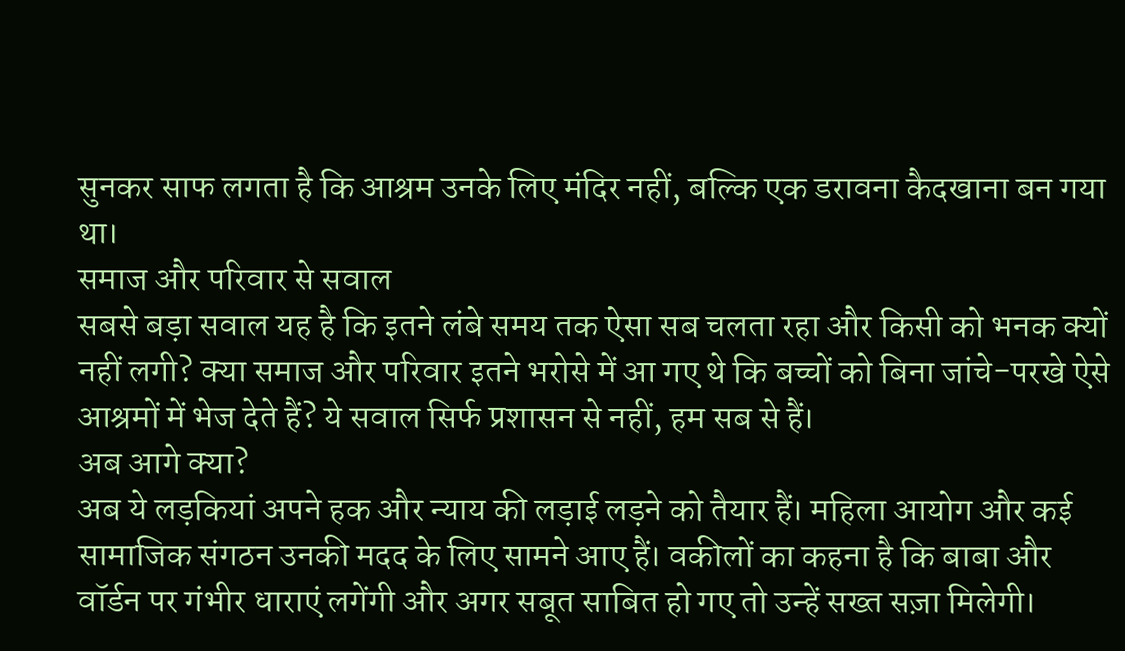सुनकर साफ लगता है कि आश्रम उनके लिए मंदिर नहीं, बल्कि एक डरावना कैदखाना बन गया था।
समाज और परिवार से सवाल
सबसे बड़ा सवाल यह है कि इतने लंबे समय तक ऐसा सब चलता रहा और किसी को भनक क्यों नहीं लगी? क्या समाज और परिवार इतने भरोसे में आ गए थे कि बच्चों को बिना जांचे-परखे ऐसे आश्रमों में भेज देते हैं? ये सवाल सिर्फ प्रशासन से नहीं, हम सब से हैं।
अब आगे क्या?
अब ये लड़कियां अपने हक और न्याय की लड़ाई लड़ने को तैयार हैं। महिला आयोग और कई सामाजिक संगठन उनकी मदद के लिए सामने आए हैं। वकीलों का कहना है कि बाबा और वॉर्डन पर गंभीर धाराएं लगेंगी और अगर सबूत साबित हो गए तो उन्हें सख्त सज़ा मिलेगी।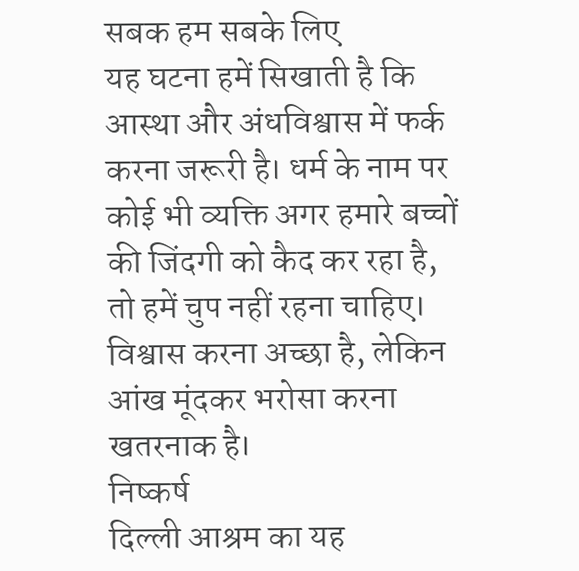सबक हम सबके लिए
यह घटना हमें सिखाती है कि आस्था और अंधविश्वास में फर्क करना जरूरी है। धर्म के नाम पर कोई भी व्यक्ति अगर हमारे बच्चों की जिंदगी को कैद कर रहा है, तो हमें चुप नहीं रहना चाहिए। विश्वास करना अच्छा है, लेकिन आंख मूंदकर भरोसा करना खतरनाक है।
निष्कर्ष
दिल्ली आश्रम का यह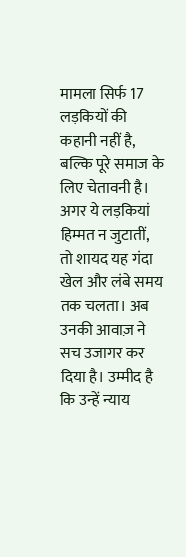मामला सिर्फ 17 लड़कियों की कहानी नहीं है, बल्कि पूरे समाज के लिए चेतावनी है। अगर ये लड़कियां हिम्मत न जुटातीं, तो शायद यह गंदा खेल और लंबे समय तक चलता। अब उनकी आवाज़ ने सच उजागर कर दिया है। उम्मीद है कि उन्हें न्याय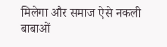मिलेगा और समाज ऐसे नकली बाबाओं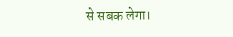से सबक लेगा।